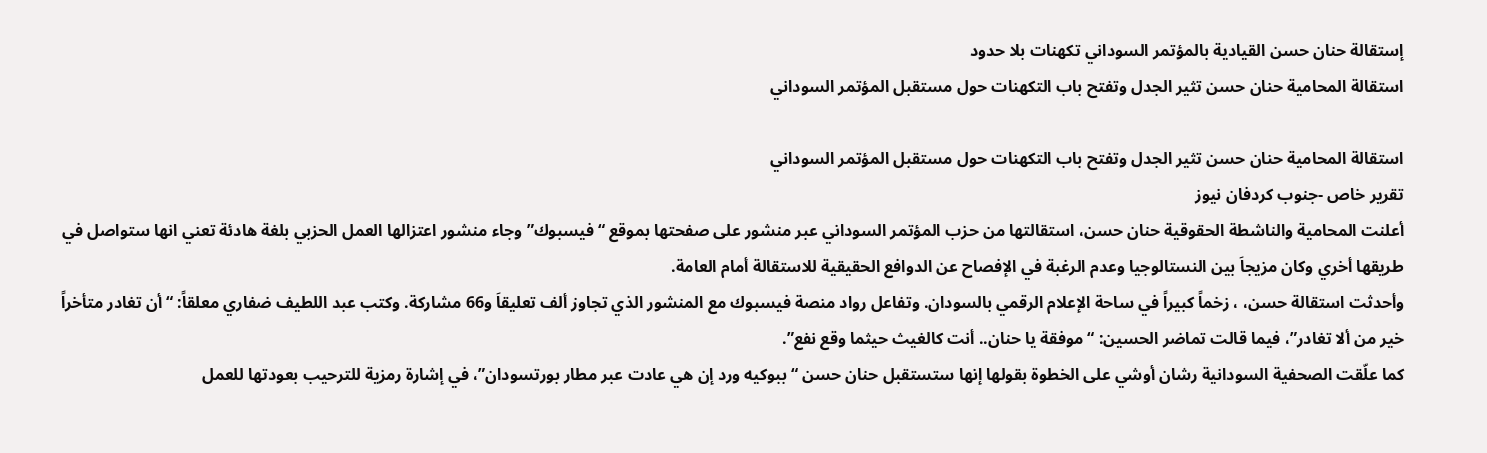إستقالة حنان حسن القيادية بالمؤتمر السوداني تكهنات بلا حدود
استقالة المحامية حنان حسن تثير الجدل وتفتح باب التكهنات حول مستقبل المؤتمر السوداني

استقالة المحامية حنان حسن تثير الجدل وتفتح باب التكهنات حول مستقبل المؤتمر السوداني
تقرير خاص -جنوب كردفان نيوز
أعلنت المحامية والناشطة الحقوقية حنان حسن، استقالتها من حزب المؤتمر السوداني عبر منشور على صفحتها بموقع “فيسبوك” وجاء منشور اعتزالها العمل الحزبي بلغة هادئة تعني انها ستواصل في طريقها أخري وكان مزيجاَ بين النستالوجيا وعدم الرغبة في الإفصاح عن الدوافع الحقيقية للاستقالة أمام العامة.
وأحدثت استقالة حسن، ، زخماً كبيراً في ساحة الإعلام الرقمي بالسودان. وتفاعل رواد منصة فيسبوك مع المنشور الذي تجاوز ألف تعليقاَ و66 مشاركة. وكتب عبد اللطيف ضفاري معلقاً: “أن تغادر متأخراً خير من ألا تغادر”، فيما قالت تماضر الحسين: “موفقة يا حنان.. أنت كالغيث حيثما وقع نفع”.
كما علّقت الصحفية السودانية رشان أوشي على الخطوة بقولها إنها ستستقبل حنان حسن “ببوكيه ورد إن هي عادت عبر مطار بورتسودان”، في إشارة رمزية للترحيب بعودتها للعمل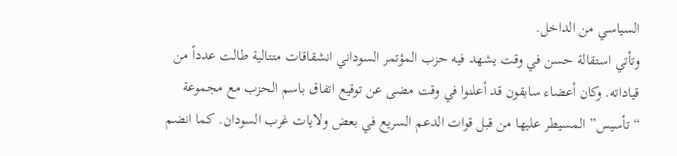السياسي من الداخل.
وتأتي استقالة حسن في وقت يشهد فيه حزب المؤتمر السوداني انشقاقات متتالية طالت عدداً من قياداته. وكان أعضاء سابقون قد أعلنوا في وقت مضى عن توقيع اتفاق باسم الحزب مع مجموعة “تأسيس” المسيطر عليها من قبل قوات الدعم السريع في بعض ولايات غرب السودان. كما انضم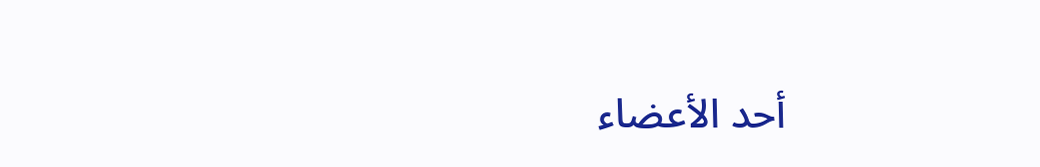أحد الأعضاء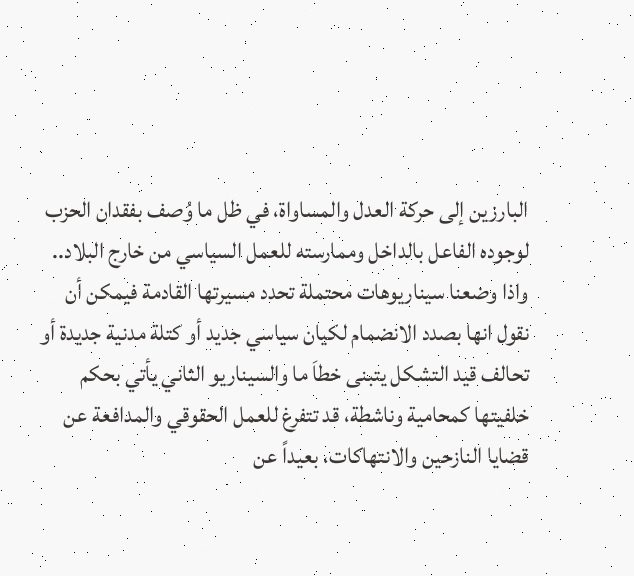البارزين إلى حركة العدل والمساواة، في ظل ما وُصف بفقدان الحزب لوجوده الفاعل بالداخل وممارسته للعمل السياسي من خارج البلاد..
واذا وضعنا سيناريوهات محتملة تحدد مسيرتها القادمة فيمكن أن نقول انها بصدد الانضمام لكيان سياسي جديد أو كتلة مدنية جديدة أو تحالف قيد التشكل يتبنى خطاَ ما والسيناريو الثاني يأتي بحكم خلفيتها كمحامية وناشطة، قد تتفرغ للعمل الحقوقي والمدافعة عن قضايا النازحين والانتهاكات، بعيداً عن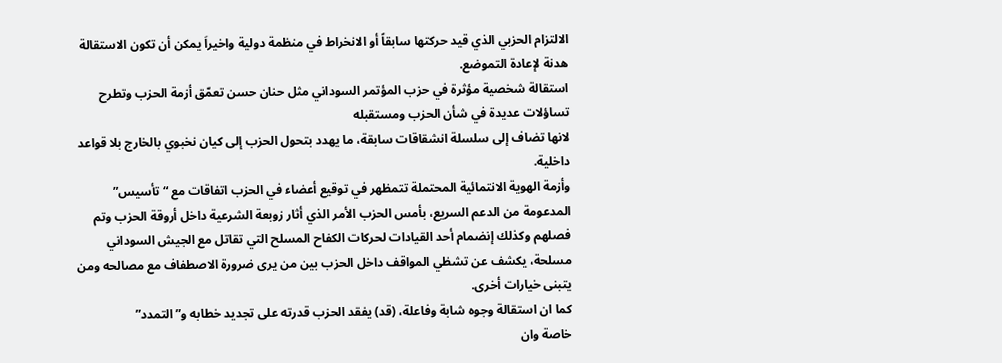الالتزام الحزبي الذي قيد حركتها سابقاً أو الانخراط في منظمة دولية واخيراَ يمكن أن تكون الاستقالة هدنة لإعادة التموضع.
استقالة شخصية مؤثرة في حزب المؤتمر السوداني مثل حنان حسن تعمّق أزمة الحزب وتطرح تساؤلات عديدة في شأن الحزب ومستقبله
لانها تضاف إلى سلسلة انشقاقات سابقة، ما يهدد بتحول الحزب إلى كيان نخبوي بالخارج بلا قواعد داخلية.
وأزمة الهوية الانتمائية المحتملة تتمظهر في توقيع أعضاء في الحزب اتفاقات مع “تأسيس” المدعومة من الدعم السريع، بأمس الحزب الأمر الذي أثار زوبعة الشرعية داخل أروقة الحزب وتم فصلهم وكذلك إنضمام أحد القيادات لحركات الكفاح المسلح التي تقاتل مع الجيش السوداني مسلحة، يكشف عن تشظي المواقف داخل الحزب بين من يرى ضرورة الاصطفاف مع مصالحه ومن يتبنى خيارات أخرى.
كما ان استقالة وجوه شابة وفاعلة، (قد) يفقد الحزب قدرته على تجديد خطابه و”التمدد”
خاصة وان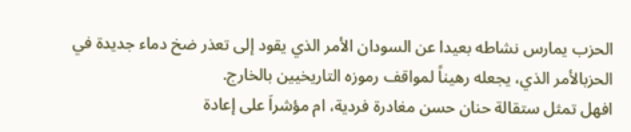الحزب يمارس نشاطه بعيدا عن السودان الأمر الذي يقود إلى تعذر ضخ دماء جديدة في الحزبالأمر الذي، يجعله رهيناً لمواقف رموزه التاريخيين بالخارج.
افهل تمثل ستقالة حنان حسن مغادرة فردية، ام مؤشراَ على إعادة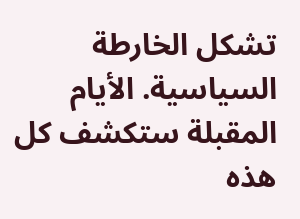تشكل الخارطة السياسية. الأيام المقبلة ستكشف كل هذه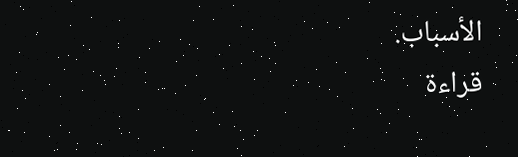الأسباب.
قراءة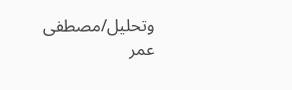وتحليل/مصطفى عمر